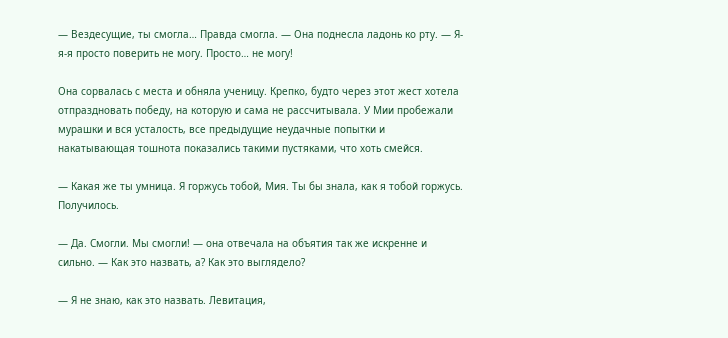— Вездесущие, ты смогла… Правда смогла. — Она поднесла ладонь ко рту. — Я-я-я просто поверить не могу. Просто… не могу!

Она сорвалась с места и обняла ученицу. Крепко, будто через этот жест хотела отпраздновать победу, на которую и сама не рассчитывала. У Мии пробежали мурашки и вся усталость, все предыдущие неудачные попытки и накатывающая тошнота показались такими пустяками, что хоть смейся.

— Какая же ты умница. Я горжусь тобой, Мия. Ты бы знала, как я тобой горжусь. Получилось.

— Да. Смогли. Мы смогли! — она отвечала на объятия так же искренне и сильно. — Как это назвать, а? Как это выглядело?

— Я не знаю, как это назвать. Левитация,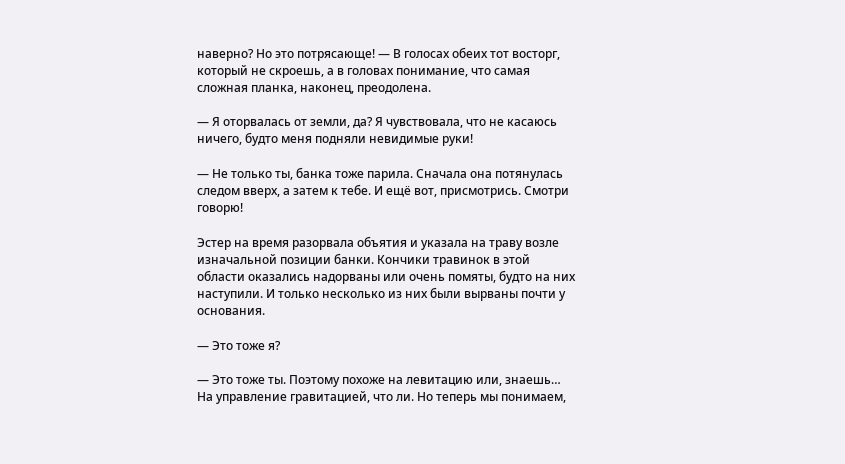наверно? Но это потрясающе! — В голосах обеих тот восторг, который не скроешь, а в головах понимание, что самая сложная планка, наконец, преодолена.

— Я оторвалась от земли, да? Я чувствовала, что не касаюсь ничего, будто меня подняли невидимые руки!

— Не только ты, банка тоже парила. Сначала она потянулась следом вверх, а затем к тебе. И ещё вот, присмотрись. Смотри говорю!

Эстер на время разорвала объятия и указала на траву возле изначальной позиции банки. Кончики травинок в этой области оказались надорваны или очень помяты, будто на них наступили. И только несколько из них были вырваны почти у основания.

— Это тоже я?

— Это тоже ты. Поэтому похоже на левитацию или, знаешь… На управление гравитацией, что ли. Но теперь мы понимаем,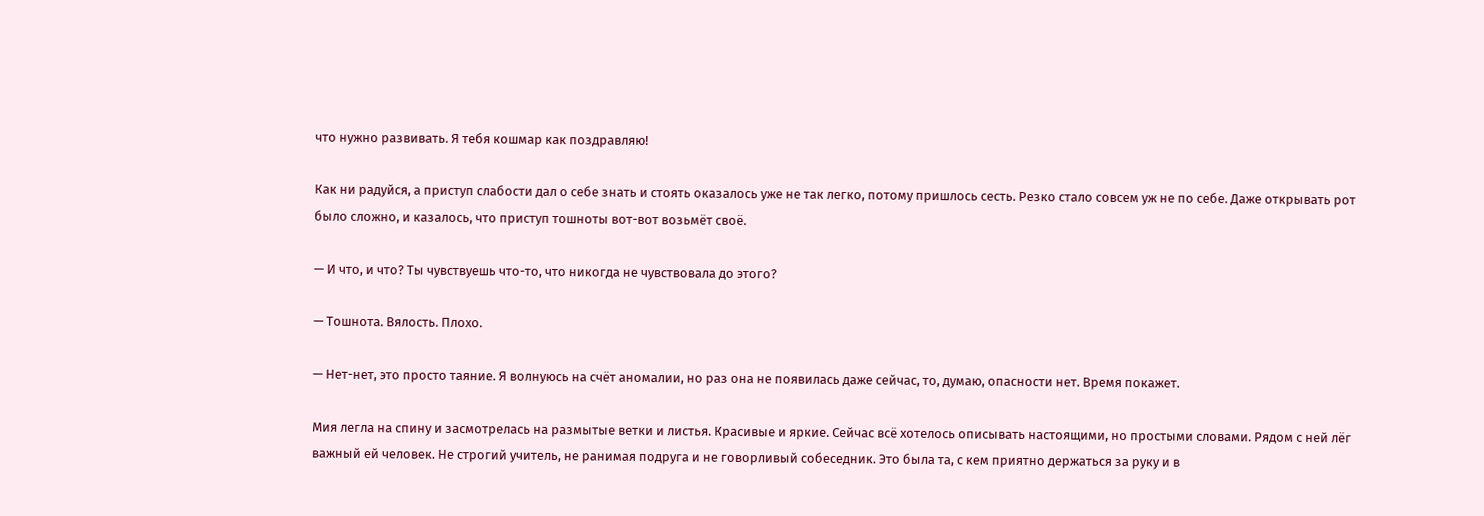что нужно развивать. Я тебя кошмар как поздравляю!

Как ни радуйся, а приступ слабости дал о себе знать и стоять оказалось уже не так легко, потому пришлось сесть. Резко стало совсем уж не по себе. Даже открывать рот было сложно, и казалось, что приступ тошноты вот-вот возьмёт своё.

— И что, и что? Ты чувствуешь что-то, что никогда не чувствовала до этого?

— Тошнота. Вялость. Плохо.

— Нет-нет, это просто таяние. Я волнуюсь на счёт аномалии, но раз она не появилась даже сейчас, то, думаю, опасности нет. Время покажет.

Мия легла на спину и засмотрелась на размытые ветки и листья. Красивые и яркие. Сейчас всё хотелось описывать настоящими, но простыми словами. Рядом с ней лёг важный ей человек. Не строгий учитель, не ранимая подруга и не говорливый собеседник. Это была та, с кем приятно держаться за руку и в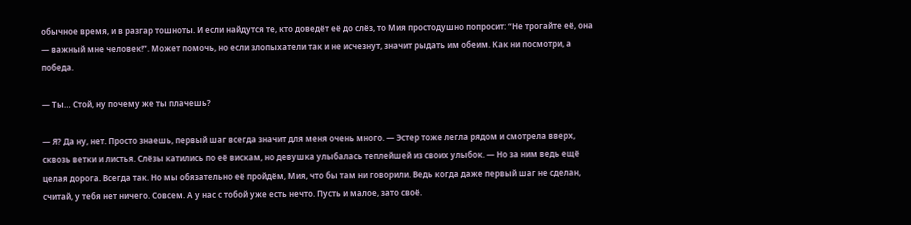обычное время, и в разгар тошноты. И если найдутся те, кто доведёт её до слёз, то Мия простодушно попросит: “Не трогайте её, она — важный мне человек!”. Может помочь, но если злопыхатели так и не исчезнут, значит рыдать им обеим. Как ни посмотри, а победа.

— Ты… Стой, ну почему же ты плачешь?

— Я? Да ну, нет. Просто знаешь, первый шаг всегда значит для меня очень много. — Эстер тоже легла рядом и смотрела вверх, сквозь ветки и листья. Слёзы катились по её вискам, но девушка улыбалась теплейшей из своих улыбок. — Но за ним ведь ещё целая дорога. Всегда так. Но мы обязательно её пройдём, Мия, что бы там ни говорили. Ведь когда даже первый шаг не сделан, считай, у тебя нет ничего. Совсем. А у нас с тобой уже есть нечто. Пусть и малое, зато своё.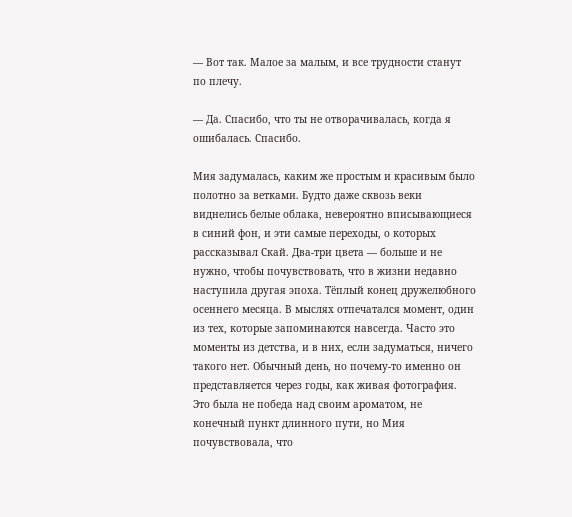— Вот так. Малое за малым, и все трудности станут по плечу.

— Да. Спасибо, что ты не отворачивалась, когда я ошибалась. Спасибо.

Мия задумалась, каким же простым и красивым было полотно за ветками. Будто даже сквозь веки виднелись белые облака, невероятно вписывающиеся в синий фон, и эти самые переходы, о которых рассказывал Скай. Два-три цвета — больше и не нужно, чтобы почувствовать, что в жизни недавно наступила другая эпоха. Тёплый конец дружелюбного осеннего месяца. В мыслях отпечатался момент, один из тех, которые запоминаются навсегда. Часто это моменты из детства, и в них, если задуматься, ничего такого нет. Обычный день, но почему-то именно он представляется через годы, как живая фотография. Это была не победа над своим ароматом, не конечный пункт длинного пути, но Мия почувствовала, что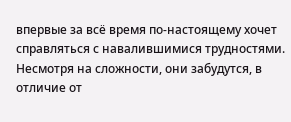впервые за всё время по-настоящему хочет справляться с навалившимися трудностями. Несмотря на сложности, они забудутся, в отличие от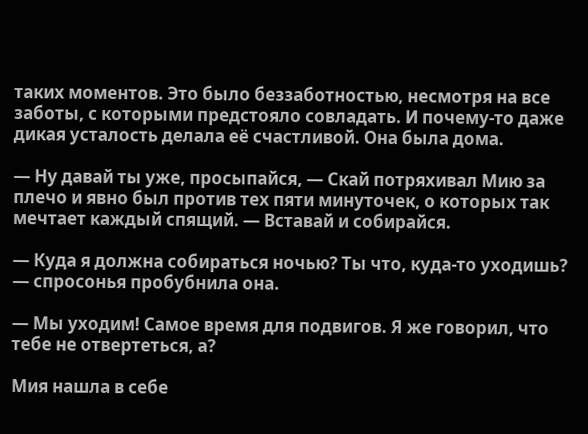таких моментов. Это было беззаботностью, несмотря на все заботы, с которыми предстояло совладать. И почему-то даже дикая усталость делала её счастливой. Она была дома.

— Ну давай ты уже, просыпайся, — Скай потряхивал Мию за плечо и явно был против тех пяти минуточек, о которых так мечтает каждый спящий. — Вставай и собирайся.

— Куда я должна собираться ночью? Ты что, куда-то уходишь? — спросонья пробубнила она.

— Мы уходим! Самое время для подвигов. Я же говорил, что тебе не отвертеться, а?

Мия нашла в себе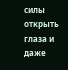силы открыть глаза и даже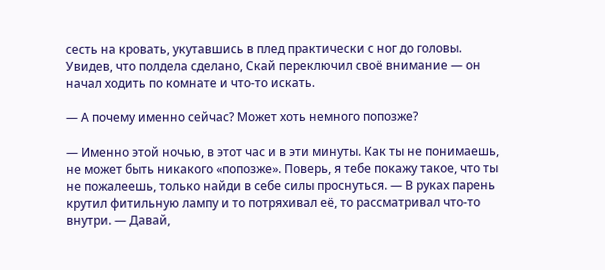сесть на кровать, укутавшись в плед практически с ног до головы. Увидев, что полдела сделано, Скай переключил своё внимание — он начал ходить по комнате и что-то искать.

— А почему именно сейчас? Может хоть немного попозже?

— Именно этой ночью, в этот час и в эти минуты. Как ты не понимаешь, не может быть никакого «попозже». Поверь, я тебе покажу такое, что ты не пожалеешь, только найди в себе силы проснуться. — В руках парень крутил фитильную лампу и то потряхивал её, то рассматривал что-то внутри. — Давай,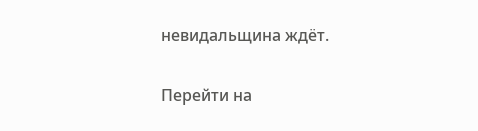невидальщина ждёт.

Перейти на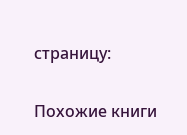страницу:

Похожие книги